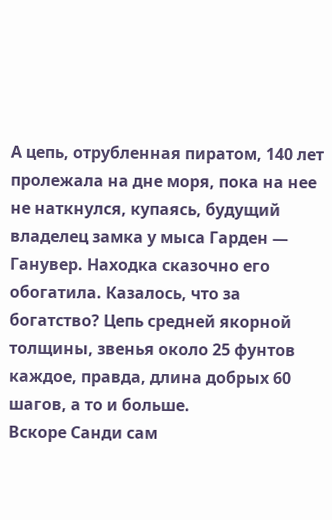А цепь, отрубленная пиратом, 140 лет пролежала на дне моря, пока на нее не наткнулся, купаясь, будущий владелец замка у мыса Гарден — Ганувер. Находка сказочно его обогатила. Казалось, что за богатство? Цепь средней якорной толщины, звенья около 25 фунтов каждое, правда, длина добрых 60 шагов, а то и больше.
Вскоре Санди сам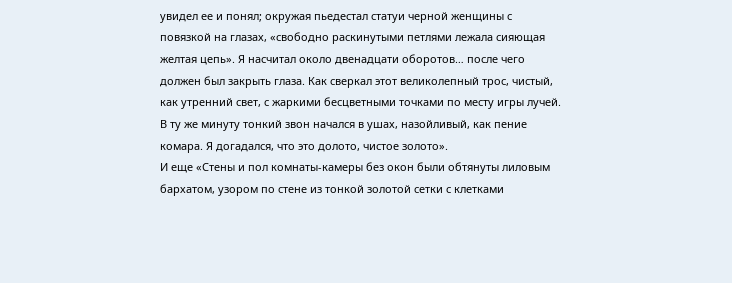увидел ее и понял; окружая пьедестал статуи черной женщины с повязкой на глазах, «свободно раскинутыми петлями лежала сияющая желтая цепь». Я насчитал около двенадцати оборотов… после чего должен был закрыть глаза. Как сверкал этот великолепный трос, чистый, как утренний свет, с жаркими бесцветными точками по месту игры лучей. В ту же минуту тонкий звон начался в ушах, назойливый, как пение комара. Я догадался, что это долото, чистое золото».
И еще «Стены и пол комнаты-камеры без окон были обтянуты лиловым бархатом, узором по стене из тонкой золотой сетки с клетками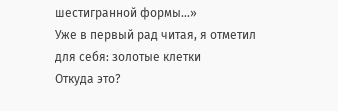шестигранной формы…»
Уже в первый рад читая, я отметил для себя: золотые клетки
Откуда это?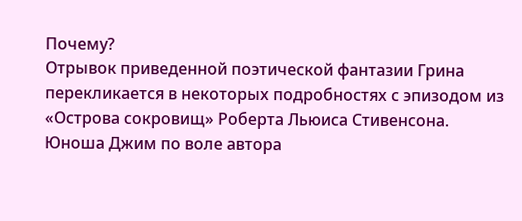Почему?
Отрывок приведенной поэтической фантазии Грина перекликается в некоторых подробностях с эпизодом из «Острова сокровищ» Роберта Льюиса Стивенсона. Юноша Джим по воле автора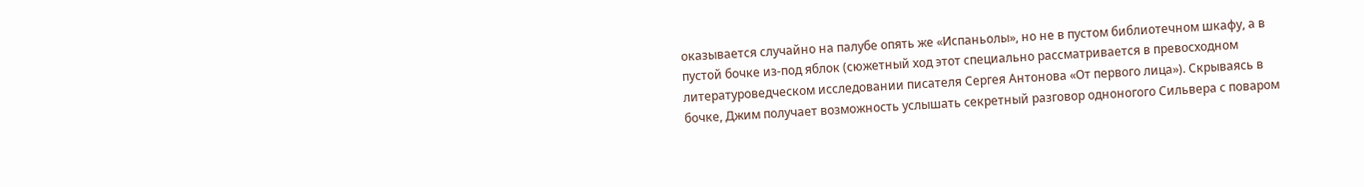оказывается случайно на палубе опять же «Испаньолы», но не в пустом библиотечном шкафу, а в пустой бочке из-под яблок (сюжетный ход этот специально рассматривается в превосходном литературоведческом исследовании писателя Сергея Антонова «От первого лица»). Скрываясь в бочке, Джим получает возможность услышать секретный разговор одноногого Сильвера с поваром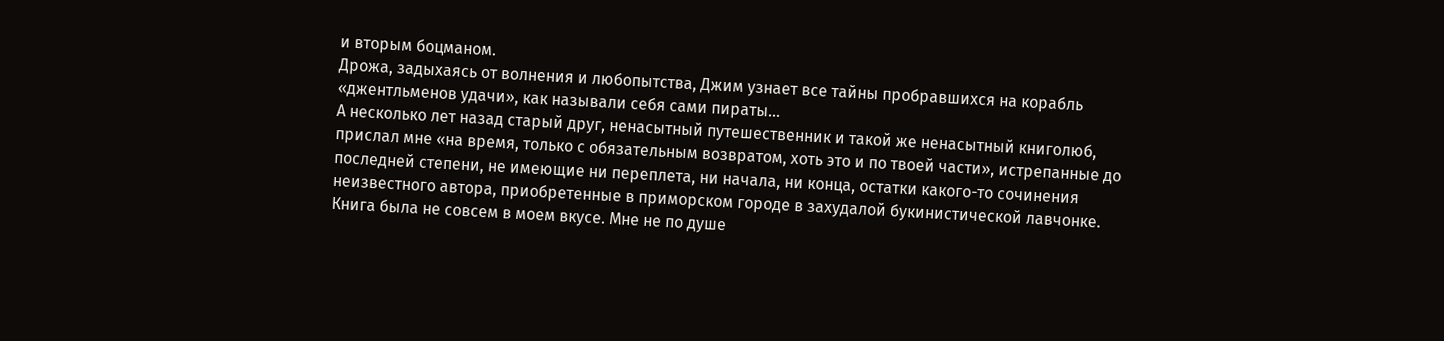и вторым боцманом.
Дрожа, задыхаясь от волнения и любопытства, Джим узнает все тайны пробравшихся на корабль «джентльменов удачи», как называли себя сами пираты…
А несколько лет назад старый друг, ненасытный путешественник и такой же ненасытный книголюб, прислал мне «на время, только с обязательным возвратом, хоть это и по твоей части», истрепанные до последней степени, не имеющие ни переплета, ни начала, ни конца, остатки какого-то сочинения неизвестного автора, приобретенные в приморском городе в захудалой букинистической лавчонке.
Книга была не совсем в моем вкусе. Мне не по душе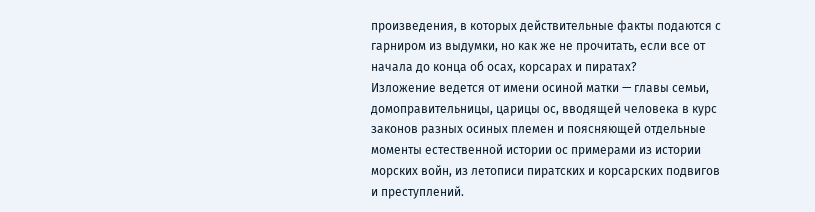произведения, в которых действительные факты подаются с гарниром из выдумки, но как же не прочитать, если все от начала до конца об осах, корсарах и пиратах?
Изложение ведется от имени осиной матки — главы семьи, домоправительницы, царицы ос, вводящей человека в курс законов разных осиных племен и поясняющей отдельные моменты естественной истории ос примерами из истории морских войн, из летописи пиратских и корсарских подвигов и преступлений.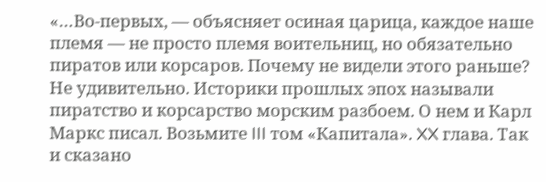«…Во-первых, — объясняет осиная царица, каждое наше племя — не просто племя воительниц, но обязательно пиратов или корсаров. Почему не видели этого раньше? Не удивительно. Историки прошлых эпох называли пиратство и корсарство морским разбоем. О нем и Карл Маркс писал. Возьмите III том «Капитала». XX глава. Так и сказано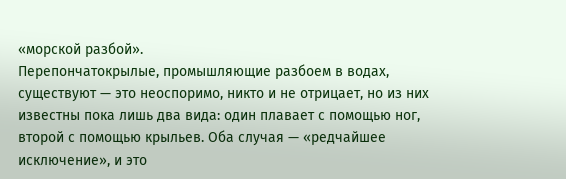«морской разбой».
Перепончатокрылые, промышляющие разбоем в водах, существуют — это неоспоримо, никто и не отрицает, но из них известны пока лишь два вида: один плавает с помощью ног, второй с помощью крыльев. Оба случая — «редчайшее исключение», и это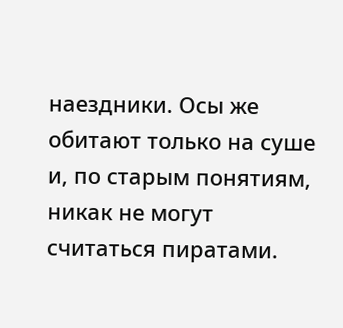наездники. Осы же обитают только на суше и, по старым понятиям, никак не могут считаться пиратами.